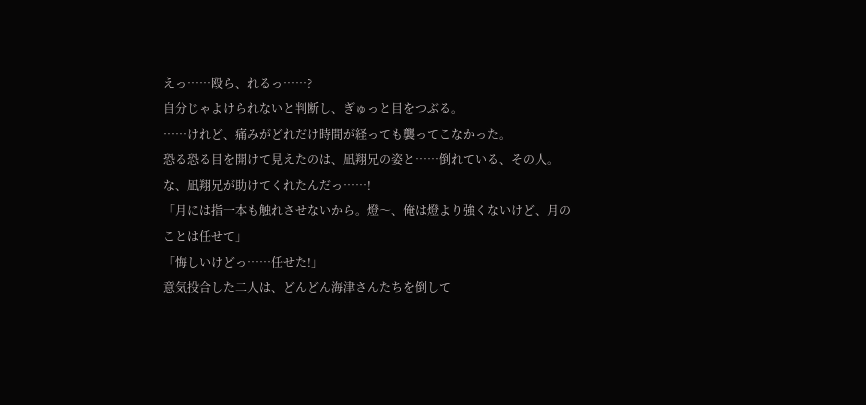えっ……殴ら、れるっ……?
自分じゃよけられないと判断し、ぎゅっと目をつぶる。
……けれど、痛みがどれだけ時間が経っても襲ってこなかった。
恐る恐る目を開けて見えたのは、凪翔兄の姿と……倒れている、その人。
な、凪翔兄が助けてくれたんだっ……!
「月には指一本も触れさせないから。燈〜、俺は燈より強くないけど、月のことは任せて」
「悔しいけどっ……任せた!」
意気投合した二人は、どんどん海津さんたちを倒して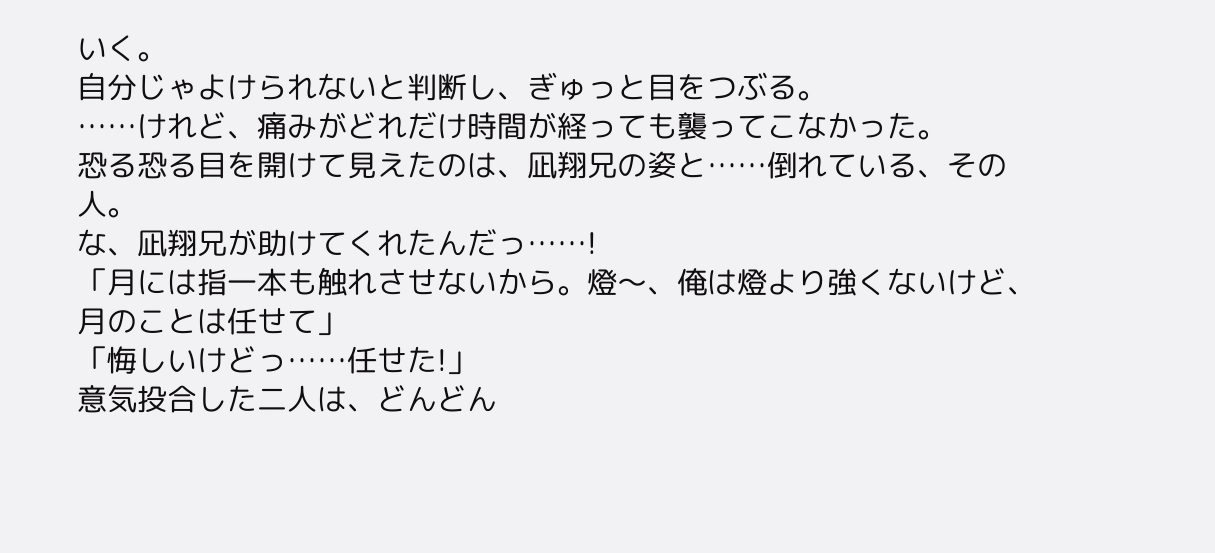いく。
自分じゃよけられないと判断し、ぎゅっと目をつぶる。
……けれど、痛みがどれだけ時間が経っても襲ってこなかった。
恐る恐る目を開けて見えたのは、凪翔兄の姿と……倒れている、その人。
な、凪翔兄が助けてくれたんだっ……!
「月には指一本も触れさせないから。燈〜、俺は燈より強くないけど、月のことは任せて」
「悔しいけどっ……任せた!」
意気投合した二人は、どんどん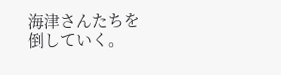海津さんたちを倒していく。